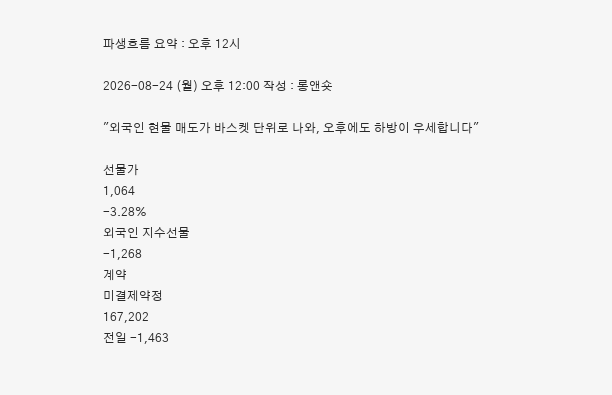파생흐름 요약 : 오후 12시

2026-08-24 (월) 오후 12:00 작성 : 롱앤숏

"외국인 현물 매도가 바스켓 단위로 나와, 오후에도 하방이 우세합니다"

선물가
1,064
-3.28%
외국인 지수선물
-1,268
계약
미결제약정
167,202
전일 -1,463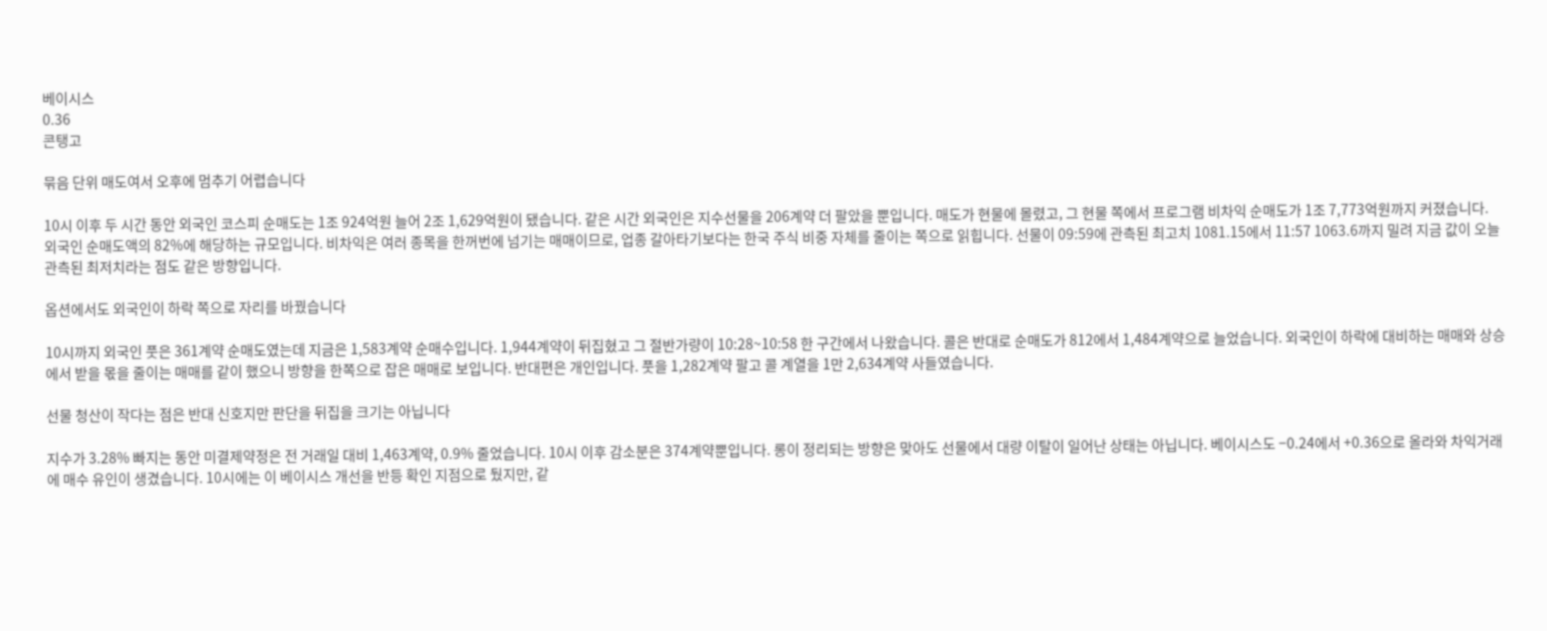베이시스
0.36
콘탱고

묶음 단위 매도여서 오후에 멈추기 어렵습니다

10시 이후 두 시간 동안 외국인 코스피 순매도는 1조 924억원 늘어 2조 1,629억원이 됐습니다. 같은 시간 외국인은 지수선물을 206계약 더 팔았을 뿐입니다. 매도가 현물에 몰렸고, 그 현물 쪽에서 프로그램 비차익 순매도가 1조 7,773억원까지 커졌습니다. 외국인 순매도액의 82%에 해당하는 규모입니다. 비차익은 여러 종목을 한꺼번에 넘기는 매매이므로, 업종 갈아타기보다는 한국 주식 비중 자체를 줄이는 쪽으로 읽힙니다. 선물이 09:59에 관측된 최고치 1081.15에서 11:57 1063.6까지 밀려 지금 값이 오늘 관측된 최저치라는 점도 같은 방향입니다.

옵션에서도 외국인이 하락 쪽으로 자리를 바꿨습니다

10시까지 외국인 풋은 361계약 순매도였는데 지금은 1,583계약 순매수입니다. 1,944계약이 뒤집혔고 그 절반가량이 10:28~10:58 한 구간에서 나왔습니다. 콜은 반대로 순매도가 812에서 1,484계약으로 늘었습니다. 외국인이 하락에 대비하는 매매와 상승에서 받을 몫을 줄이는 매매를 같이 했으니 방향을 한쪽으로 잡은 매매로 보입니다. 반대편은 개인입니다. 풋을 1,282계약 팔고 콜 계열을 1만 2,634계약 사들였습니다.

선물 청산이 작다는 점은 반대 신호지만 판단을 뒤집을 크기는 아닙니다

지수가 3.28% 빠지는 동안 미결제약정은 전 거래일 대비 1,463계약, 0.9% 줄었습니다. 10시 이후 감소분은 374계약뿐입니다. 롱이 정리되는 방향은 맞아도 선물에서 대량 이탈이 일어난 상태는 아닙니다. 베이시스도 −0.24에서 +0.36으로 올라와 차익거래에 매수 유인이 생겼습니다. 10시에는 이 베이시스 개선을 반등 확인 지점으로 뒀지만, 같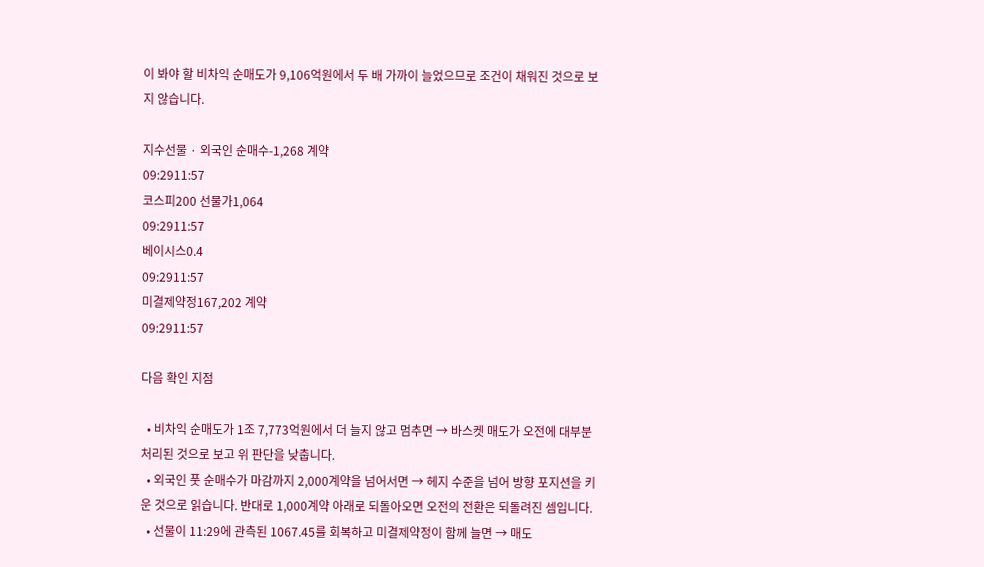이 봐야 할 비차익 순매도가 9,106억원에서 두 배 가까이 늘었으므로 조건이 채워진 것으로 보지 않습니다.

지수선물 · 외국인 순매수-1,268 계약
09:2911:57
코스피200 선물가1,064
09:2911:57
베이시스0.4
09:2911:57
미결제약정167,202 계약
09:2911:57

다음 확인 지점

  • 비차익 순매도가 1조 7,773억원에서 더 늘지 않고 멈추면 → 바스켓 매도가 오전에 대부분 처리된 것으로 보고 위 판단을 낮춥니다.
  • 외국인 풋 순매수가 마감까지 2,000계약을 넘어서면 → 헤지 수준을 넘어 방향 포지션을 키운 것으로 읽습니다. 반대로 1,000계약 아래로 되돌아오면 오전의 전환은 되돌려진 셈입니다.
  • 선물이 11:29에 관측된 1067.45를 회복하고 미결제약정이 함께 늘면 → 매도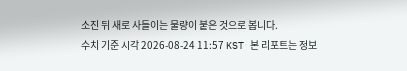소진 뒤 새로 사들이는 물량이 붙은 것으로 봅니다.
수치 기준 시각 2026-08-24 11:57 KST 본 리포트는 정보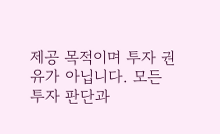제공 목적이며 투자 권유가 아닙니다. 모든 투자 판단과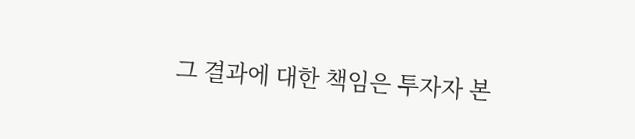그 결과에 대한 책임은 투자자 본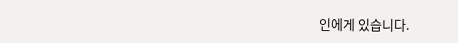인에게 있습니다.